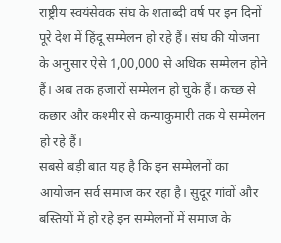राष्ट्रीय स्वयंसेवक संघ के शताब्दी वर्ष पर इन दिनों पूरे देश में हिंदू सम्मेलन हो रहे हैं। संघ की योजना के अनुसार ऐसे 1,00,000 से अधिक सम्मेलन होने हैं। अब तक हजारों सम्मेलन हो चुके हैं। कच्छ से कछार और कश्मीर से कन्याकुमारी तक ये सम्मेलन हो रहे हैं।
सबसे बड़ी बात यह है कि इन सम्मेलनों का आयोजन सर्व समाज कर रहा है। सुदूर गांवों और बस्तियों में हो रहे इन सम्मेलनों में समाज के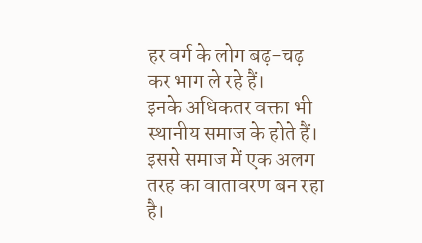हर वर्ग के लोग बढ़-चढ़ कर भाग ले रहे हैं।
इनके अधिकतर वक्ता भी स्थानीय समाज के होते हैं। इससे समाज में एक अलग तरह का वातावरण बन रहा है।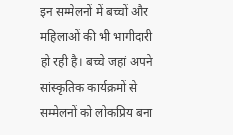इन सम्मेलनों में बच्चों और महिलाओं की भी भागीदारी हो रही है। बच्चे जहां अपने सांस्कृतिक कार्यक्रमों से सम्मेलनों को लोकप्रिय बना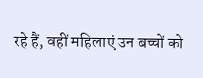रहे हैं, वहीं महिलाएं उन बच्चों को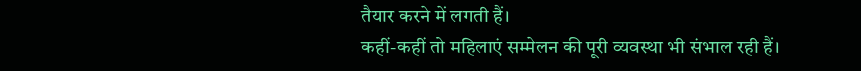तैयार करने में लगती हैं।
कहीं-कहीं तो महिलाएं सम्मेलन की पूरी व्यवस्था भी संभाल रही हैं।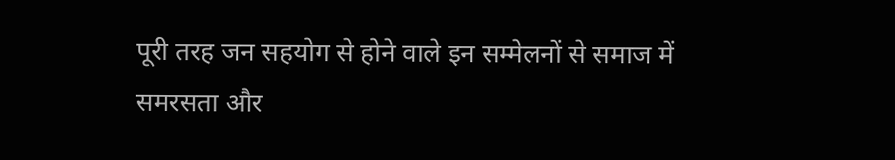पूरी तरह जन सहयोग से होने वाले इन सम्मेलनों से समाज में समरसता और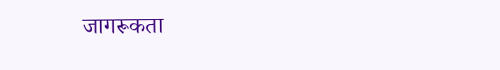जागरूकता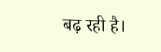बढ़ रही है।